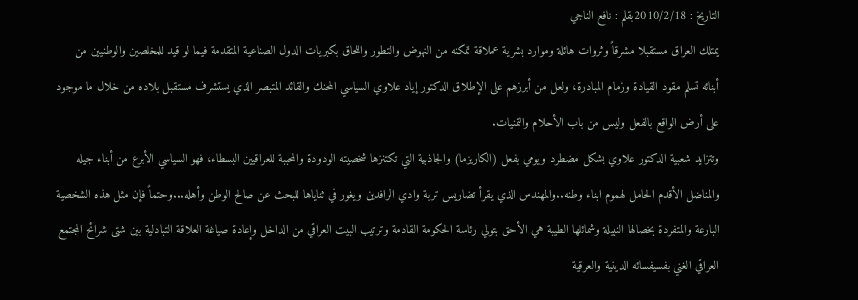التاريخ : 2010/2/18بقلم : نافع الناجي
يمتلك العراق مستقبلا مشرقاً وثروات هائلة وموارد بشرية عملاقة تمكنه من النهوض والتطور واللحاق بكبريات الدول الصناعية المتقدمة فيما لو قيد للمخلصين والوطنيين من أبنائه تسلم مقود القيادة وزمام المبادرة، ولعل من أبرزهم على الإطلاق الدكتور إياد علاوي السياسي المحنك والقائد المتبصر الذي يستشرف مستقبل بلاده من خلال ما موجود على أرض الواقع بالفعل وليس من باب الأحلام والتمنيات.
وتتزايد شعبية الدكتور علاوي بشكل مضطرد ويومي بفعل (الكاريزما) والجاذبية التي تكتنزها شخصيته الودودة والمحببة للعراقيين البسطاء، فهو السياسي الأبرع من أبناء جيله والمناضل الأقدم الحامل لهموم ابناء وطنه..والمهندس الذي يقرأ تضاريس تربة وادي الرافدين ويغور في ثناياها للبحث عن صالح الوطن وأهله...وحتماً فإن مثل هذه الشخصية البارعة والمتفردة بخصالها النبيلة وشمائلها الطيبة هي الأحق بتولي رئاسة الحكومة القادمة وترتيب البيت العراقي من الداخل وإعادة صياغة العلاقة التبادلية بين شتى شرائح المجتمع العراقي الغني بفسيفسائه الدينية والعرقية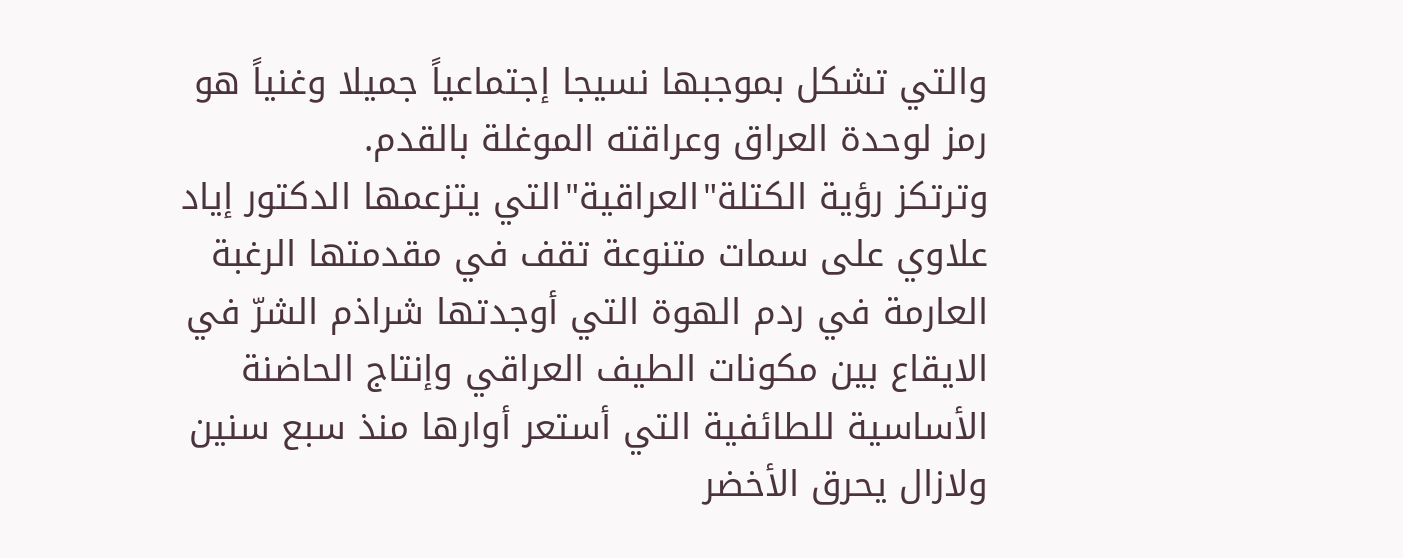والتي تشكل بموجبها نسيجا إجتماعياً جميلا وغنياً هو رمز لوحدة العراق وعراقته الموغلة بالقدم.
وترتكز رؤية الكتلة"العراقية"التي يتزعمها الدكتور إياد علاوي على سمات متنوعة تقف في مقدمتها الرغبة العارمة في ردم الهوة التي أوجدتها شراذم الشرّ في الايقاع بين مكونات الطيف العراقي وإنتاج الحاضنة الأساسية للطائفية التي أستعر أوارها منذ سبع سنين ولازال يحرق الأخضر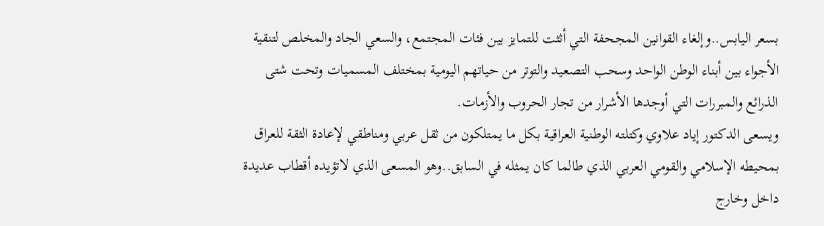بسعر اليابس..وإلغاء القوانين المجحفة التي أثثت للتمايز بين فئات المجتمع، والسعي الجاد والمخلص لتنقية الأجواء بين أبناء الوطن الواحد وسحب التصعيد والتوتر من حياتهم اليومية بمختلف المسميات وتحت شتى الذرائع والمبررات التي أوجدها الأشرار من تجار الحروب والأزمات.
ويسعى الدكتور إياد علاوي وكتلته الوطنية العراقية بكل ما يمتلكون من ثقل عربي ومناطقي لإعادة الثقة للعراق بمحيطه الإسلامي والقومي العربي الذي طالما كان يمثله في السابق..وهو المسعى الذي لاتؤيده أقطاب عديدة داخل وخارج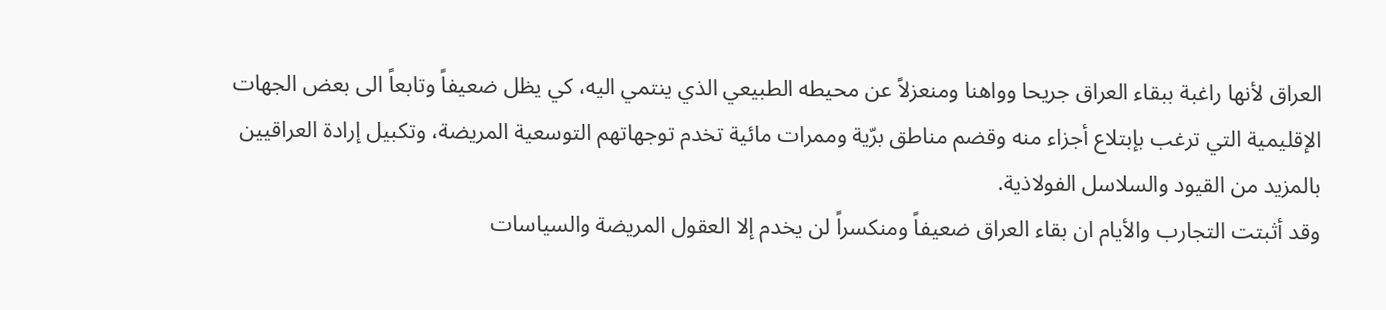العراق لأنها راغبة ببقاء العراق جريحا وواهنا ومنعزلاً عن محيطه الطبيعي الذي ينتمي اليه، كي يظل ضعيفاً وتابعاً الى بعض الجهات الإقليمية التي ترغب بإبتلاع أجزاء منه وقضم مناطق برّية وممرات مائية تخدم توجهاتهم التوسعية المريضة، وتكبيل إرادة العراقيين بالمزيد من القيود والسلاسل الفولاذية.
وقد أثبتت التجارب والأيام ان بقاء العراق ضعيفاً ومنكسراً لن يخدم إلا العقول المريضة والسياسات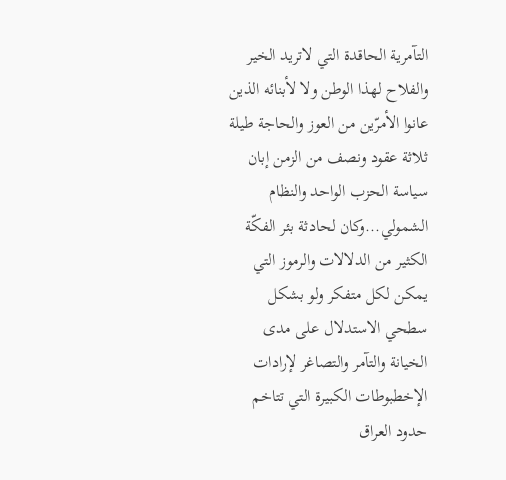التآمرية الحاقدة التي لاتريد الخير والفلاح لهذا الوطن ولا لأبنائه الذين عانوا الأمرّين من العوز والحاجة طيلة ثلاثة عقود ونصف من الزمن إبان سياسة الحزب الواحد والنظام الشمولي...وكان لحادثة بئر الفكّة الكثير من الدلالات والرموز التي يمكن لكل متفكر ولو بشكل سطحي الاستدلال على مدى الخيانة والتآمر والتصاغر لإرادات الإخطبوطات الكبيرة التي تتاخم حدود العراق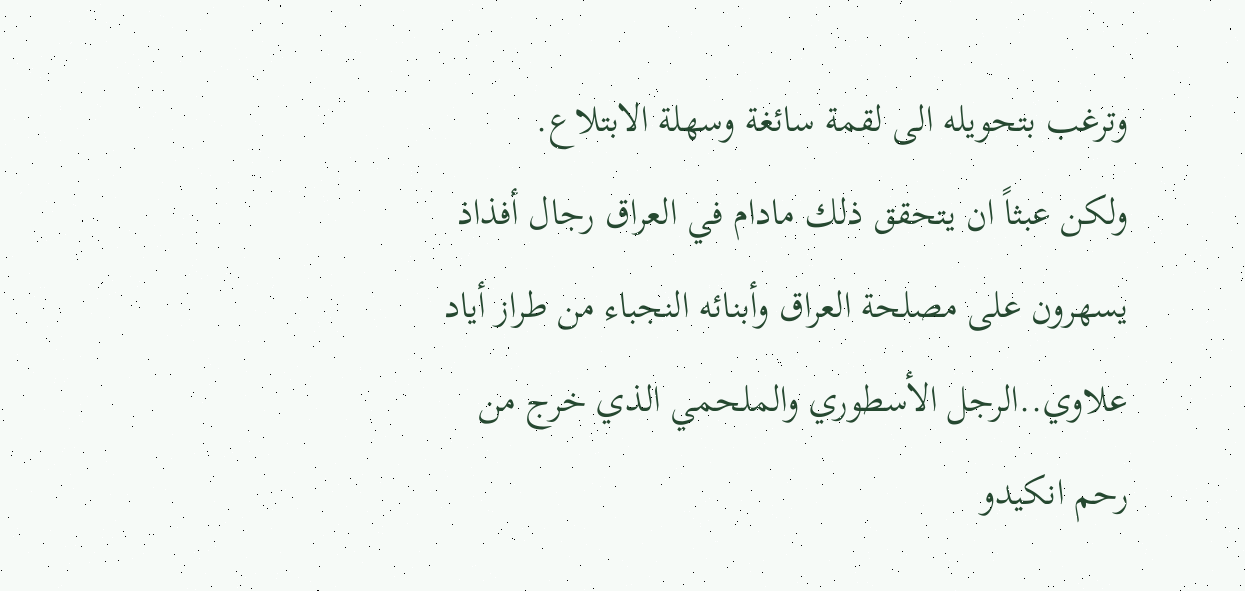وترغب بتحويله الى لقمة سائغة وسهلة الابتلاع.
ولكن عبثاً ان يتحقق ذلك مادام في العراق رجال أفذاذ يسهرون على مصلحة العراق وأبنائه النجباء من طراز أياد علاوي..الرجل الأسطوري والملحمي الذي خرج من رحم انكيدو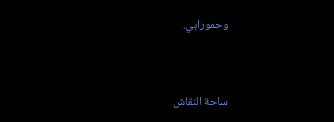وحمورابي.



ساحة النقاش